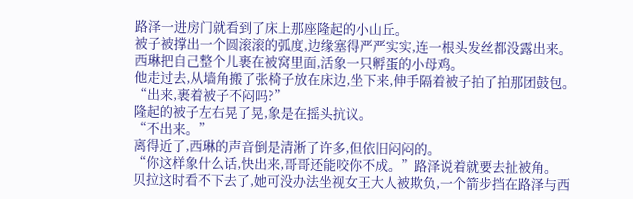路泽一进房门就看到了床上那座隆起的小山丘。
被子被撑出一个圆滚滚的弧度,边缘塞得严严实实,连一根头发丝都没露出来。
西琳把自己整个儿裹在被窝里面,活象一只孵蛋的小母鸡。
他走过去,从墙角搬了张椅子放在床边,坐下来,伸手隔着被子拍了拍那团鼓包。
“出来,裹着被子不闷吗?”
隆起的被子左右晃了晃,象是在摇头抗议。
“不出来。”
离得近了,西琳的声音倒是清淅了许多,但依旧闷闷的。
“你这样象什么话,快出来,哥哥还能咬你不成。”路泽说着就要去扯被角。
贝拉这时看不下去了,她可没办法坐视女王大人被欺负,一个箭步挡在路泽与西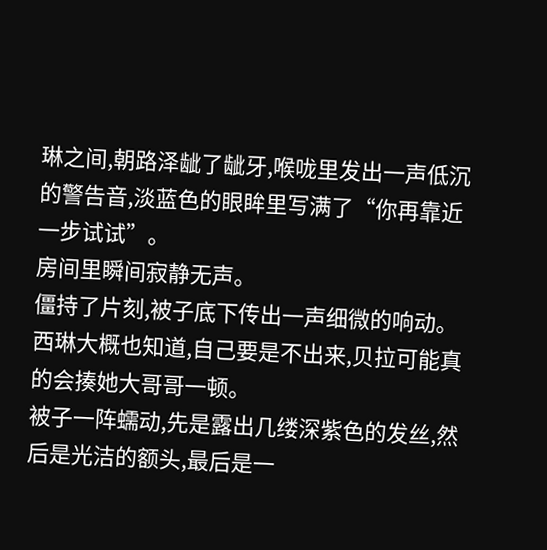琳之间,朝路泽龇了龇牙,喉咙里发出一声低沉的警告音,淡蓝色的眼眸里写满了“你再靠近一步试试”。
房间里瞬间寂静无声。
僵持了片刻,被子底下传出一声细微的响动。
西琳大概也知道,自己要是不出来,贝拉可能真的会揍她大哥哥一顿。
被子一阵蠕动,先是露出几缕深紫色的发丝,然后是光洁的额头,最后是一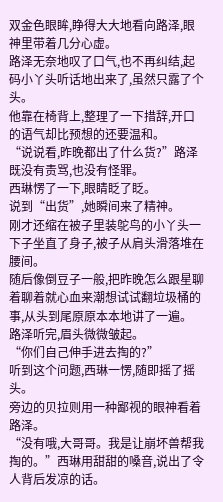双金色眼眸,睁得大大地看向路泽,眼神里带着几分心虚。
路泽无奈地叹了口气,也不再纠结,起码小丫头听话地出来了,虽然只露了个头。
他靠在椅背上,整理了一下措辞,开口的语气却比预想的还要温和。
“说说看,昨晚都出了什么货?”路泽既没有责骂,也没有怪罪。
西琳愣了一下,眼睛眨了眨。
说到“出货”,她瞬间来了精神。
刚才还缩在被子里装鸵鸟的小丫头一下子坐直了身子,被子从肩头滑落堆在腰间。
随后像倒豆子一般,把昨晚怎么跟星聊着聊着就心血来潮想试试翻垃圾桶的事,从头到尾原原本本地讲了一遍。
路泽听完,眉头微微皱起。
“你们自己伸手进去掏的?”
听到这个问题,西琳一愣,随即摇了摇头。
旁边的贝拉则用一种鄙视的眼神看着路泽。
“没有哦,大哥哥。我是让崩坏兽帮我掏的。”西琳用甜甜的嗓音,说出了令人背后发凉的话。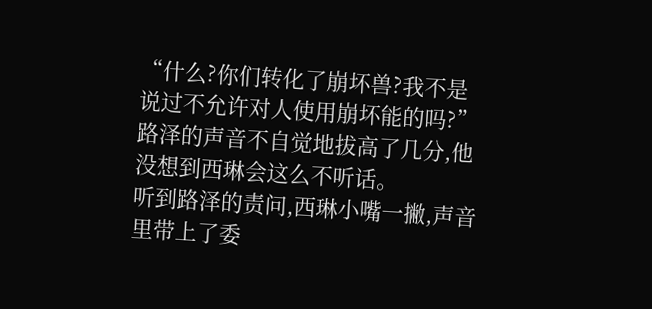“什么?你们转化了崩坏兽?我不是说过不允许对人使用崩坏能的吗?”
路泽的声音不自觉地拔高了几分,他没想到西琳会这么不听话。
听到路泽的责问,西琳小嘴一撇,声音里带上了委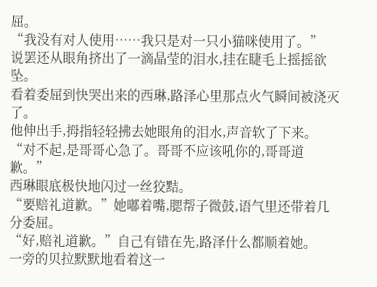屈。
“我没有对人使用……我只是对一只小猫咪使用了。”
说罢还从眼角挤出了一滴晶莹的泪水,挂在睫毛上摇摇欲坠。
看着委屈到快哭出来的西琳,路泽心里那点火气瞬间被浇灭了。
他伸出手,拇指轻轻拂去她眼角的泪水,声音软了下来。
“对不起,是哥哥心急了。哥哥不应该吼你的,哥哥道歉。”
西琳眼底极快地闪过一丝狡黠。
“要赔礼道歉。”她嘟着嘴,腮帮子微鼓,语气里还带着几分委屈。
“好,赔礼道歉。”自己有错在先,路泽什么都顺着她。
一旁的贝拉默默地看着这一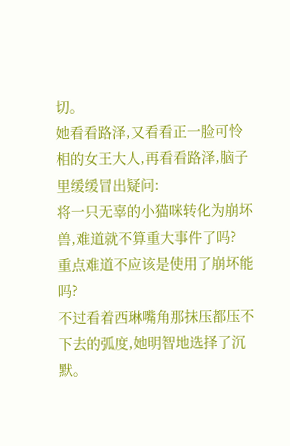切。
她看看路泽,又看看正一脸可怜相的女王大人,再看看路泽,脑子里缓缓冒出疑问:
将一只无辜的小猫咪转化为崩坏兽,难道就不算重大事件了吗?
重点难道不应该是使用了崩坏能吗?
不过看着西琳嘴角那抹压都压不下去的弧度,她明智地选择了沉默。